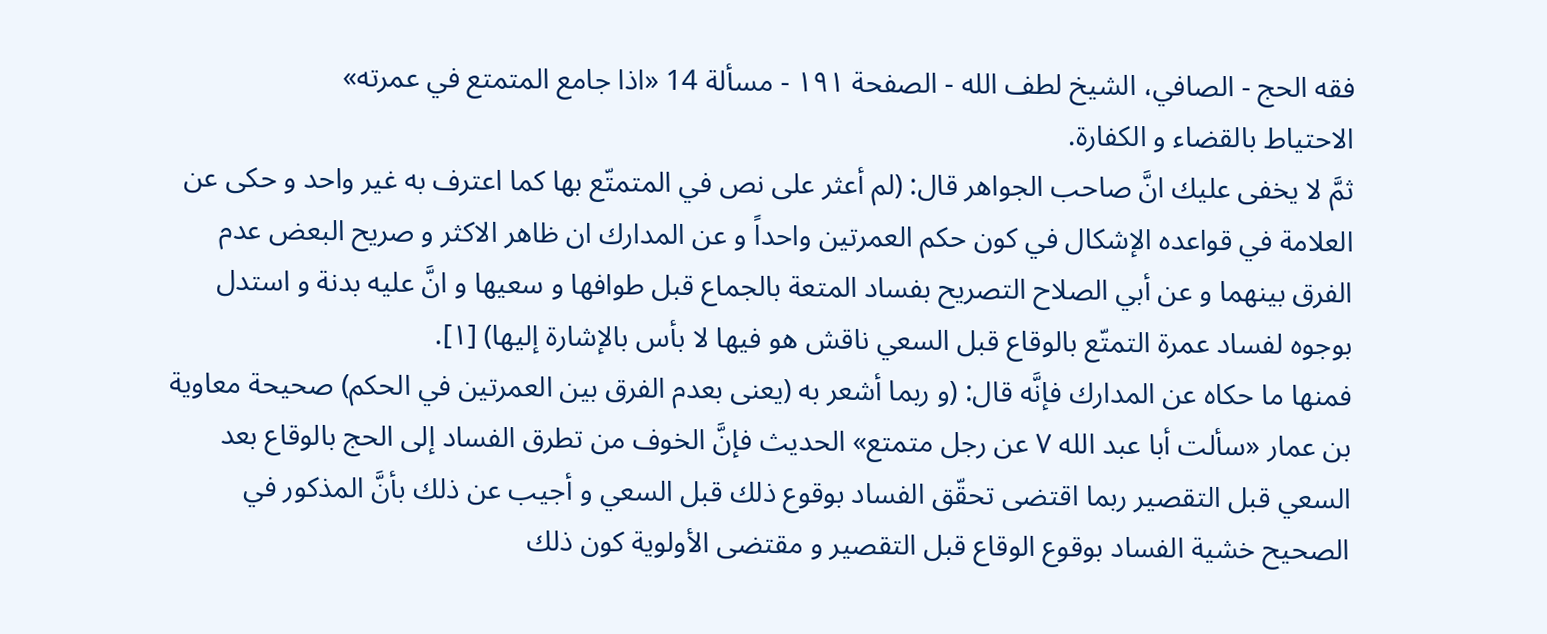فقه الحج - الصافي، الشيخ لطف الله - الصفحة ١٩١ - مسألة 14 «اذا جامع المتمتع في عمرته»
الاحتياط بالقضاء و الكفارة.
ثمَّ لا يخفى عليك انَّ صاحب الجواهر قال: (لم أعثر على نص في المتمتّع بها كما اعترف به غير واحد و حكى عن العلامة في قواعده الإشكال في كون حكم العمرتين واحداً و عن المدارك ان ظاهر الاكثر و صريح البعض عدم الفرق بينهما و عن أبي الصلاح التصريح بفساد المتعة بالجماع قبل طوافها و سعيها و انَّ عليه بدنة و استدل بوجوه لفساد عمرة التمتّع بالوقاع قبل السعي ناقش هو فيها لا بأس بالإشارة إليها) [١].
فمنها ما حكاه عن المدارك فإنَّه قال: (و ربما أشعر به (يعنى بعدم الفرق بين العمرتين في الحكم) صحيحة معاوية بن عمار «سألت أبا عبد الله ٧ عن رجل متمتع» الحديث فإنَّ الخوف من تطرق الفساد إلى الحج بالوقاع بعد السعي قبل التقصير ربما اقتضى تحقّق الفساد بوقوع ذلك قبل السعي و أجيب عن ذلك بأنَّ المذكور في الصحيح خشية الفساد بوقوع الوقاع قبل التقصير و مقتضى الأولوية كون ذلك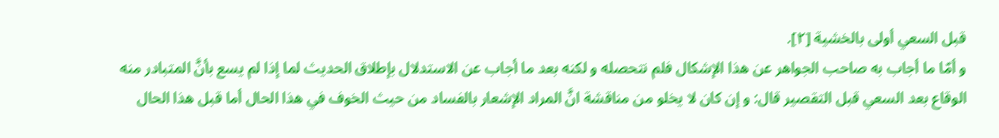قبل السعي أولى بالخشية [٢].
و أمّا ما أجاب به صاحب الجواهر عن هذا الإشكال فلم نتحصله و لكنه بعد ما أجاب عن الاستدلال بإطلاق الحديث لما إذا لم يسع بأنَّ المتبادر منه الوقاع بعد السعي قبل التقصير قال: و إن كان لا يخلو من مناقشة انَّ المراد الإشعار بالفساد من حيث الخوف في هذا الحال أما قبل هذا الحال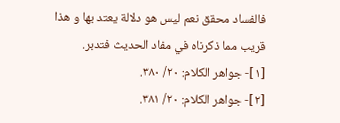فالفساد محقق نعم ليس هو دلالة يعتد بها و هذا قريب مما ذكرناه في مفاد الحديث فتدبر.
[١]- جواهر الكلام: ٢٠/ ٣٨٠.
[٢]- جواهر الكلام: ٢٠/ ٣٨١.